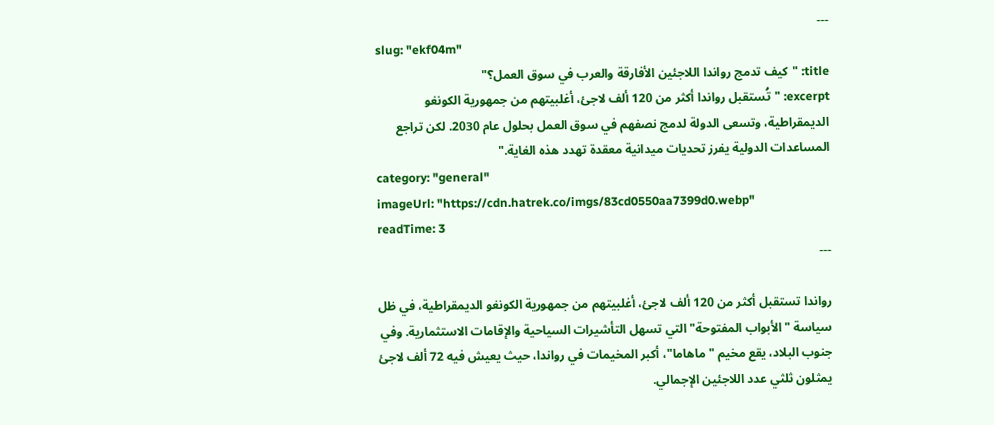---
slug: "ekf04m"
title: "كيف تدمج رواندا اللاجئين الأفارقة والعرب في سوق العمل؟"
excerpt: "تُستقبل رواندا أكثر من 120 ألف لاجئ، أغلبيتهم من جمهورية الكونغو الديمقراطية، وتسعى الدولة لدمج نصفهم في سوق العمل بحلول عام 2030. لكن تراجع المساعدات الدولية يفرز تحديات ميدانية معقدة تهدد هذه الغاية."
category: "general"
imageUrl: "https://cdn.hatrek.co/imgs/83cd0550aa7399d0.webp"
readTime: 3
---

رواندا تستقبل أكثر من 120 ألف لاجئ، أغلبيتهم من جمهورية الكونغو الديمقراطية، في ظل سياسة "الأبواب المفتوحة" التي تسهل التأشيرات السياحية والإقامات الاستثمارية. وفي جنوب البلاد، يقع مخيم "ماهاما"، أكبر المخيمات في رواندا، حيث يعيش فيه 72 ألف لاجئ يمثلون ثلثي عدد اللاجئين الإجمالي.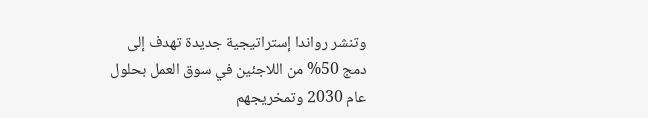وتنشر رواندا إستراتيجية جديدة تهدف إلى دمج 50% من اللاجئين في سوق العمل بحلول عام 2030 وتمخريجهم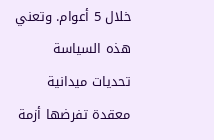خلال 5 أعوام. وتعني هذه السياسة تحديات ميدانية معقدة تفرضها أزمة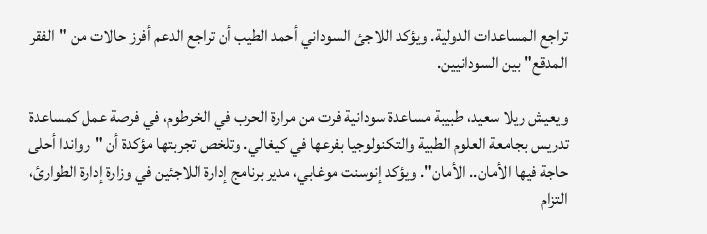تراجع المساعدات الدولية. ويؤكد اللاجئ السوداني أحمد الطيب أن تراجع الدعم أفرز حالات من "الفقر المدقع" بين السودانيين.

ويعيش ريلا سعيد، طبيبة مساعدة سودانية فرت من مرارة الحرب في الخرطوم، في فرصة عمل كمساعدة تدريس بجامعة العلوم الطبية والتكنولوجيا بفرعها في كيغالي. وتلخص تجربتها مؤكدة أن "رواندا أحلى حاجة فيها الأمان.. الأمان". ويؤكد إنوسنت موغابي، مدير برنامج إدارة اللاجئين في وزارة إدارة الطوارئ، التزام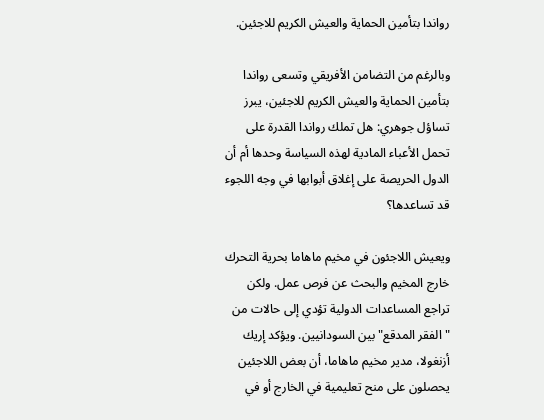رواندا بتأمين الحماية والعيش الكريم للاجئين.

وبالرغم من التضامن الأفريقي وتسعى رواندا بتأمين الحماية والعيش الكريم للاجئين، يبرز تساؤل جوهري: هل تملك رواندا القدرة على تحمل الأعباء المادية لهذه السياسة وحدها أم أن الدول الحريصة على إغلاق أبوابها في وجه اللجوء قد تساعدها؟

ويعيش اللاجئون في مخيم ماهاما بحرية التحرك خارج المخيم والبحث عن فرص عمل. ولكن تراجع المساعدات الدولية تؤدي إلى حالات من "الفقر المدقع" بين السودانيين. ويؤكد إريك أزنغولا، مدير مخيم ماهاما، أن بعض اللاجئين يحصلون على منح تعليمية في الخارج أو في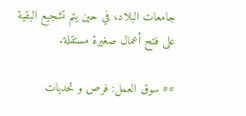جامعات البلاد، في حين يتم تشجيع البقية على فتح أعمال صغيرة مستقلة.

## سوق العمل: فرص و تحديات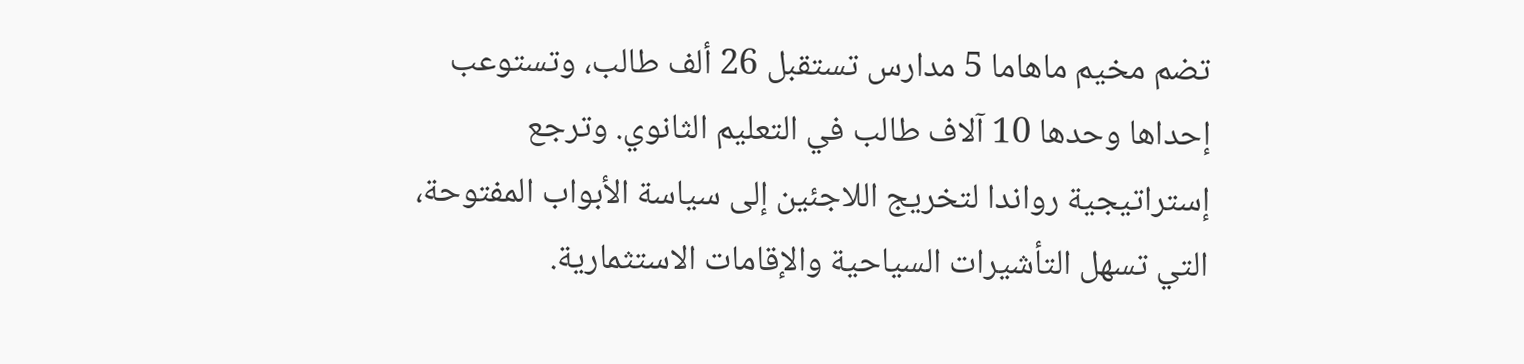تضم مخيم ماهاما 5 مدارس تستقبل 26 ألف طالب، وتستوعب إحداها وحدها 10 آلاف طالب في التعليم الثانوي. وترجع إستراتيجية رواندا لتخريج اللاجئين إلى سياسة الأبواب المفتوحة، التي تسهل التأشيرات السياحية والإقامات الاستثمارية.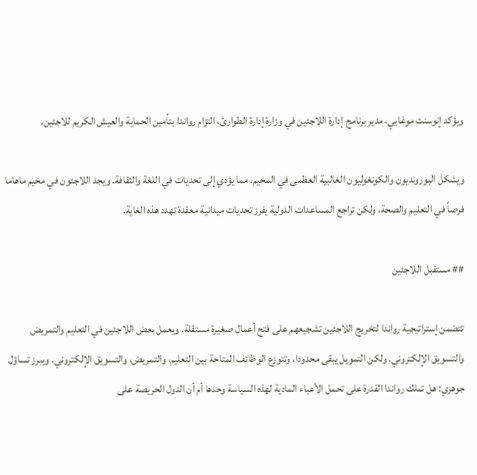ويؤكد إنوسنت موغابي، مدير برنامج إدارة اللاجئين في وزارة إدارة الطوارئ، التزام رواندا بتأمين الحماية والعيش الكريم للاجئين.

ويشكل البورونديون والكونغوليون الغالبية العظمى في المخيم، مما يؤدي إلى تحديات في اللغة والثقافة. ويجد اللاجئون في مخيم ماهاما فرصاً في التعليم والصحة، ولكن تراجع المساعدات الدولية يفرز تحديات ميدانية معقدة تهدد هذه الغاية.

## مستقبل اللاجئين

تتضمن إستراتيجية رواندا لتخريج اللاجئين تشجيعهم على فتح أعمال صغيرة مستقلة. ويعمل بعض اللاجئين في التعليم والتمريض والتسويق الإلكتروني. ولكن التمويل يبقى محدودا، وتتوزع الوظائف المتاحة بين التعليم، والتمريض، والتسويق الإلكتروني. ويبرز تساؤل جوهري: هل تملك رواندا القدرة على تحمل الأعباء المادية لهذه السياسة وحدها أم أن الدول الحريصة على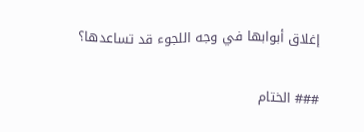إغلاق أبوابها في وجه اللجوء قد تساعدها؟

### الختام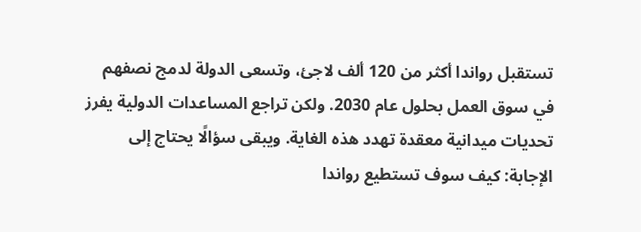تستقبل رواندا أكثر من 120 ألف لاجئ، وتسعى الدولة لدمج نصفهم في سوق العمل بحلول عام 2030. ولكن تراجع المساعدات الدولية يفرز تحديات ميدانية معقدة تهدد هذه الغاية. ويبقى سؤالًا يحتاج إلى الإجابة: كيف سوف تستطيع رواندا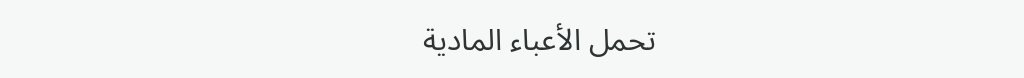تحمل الأعباء المادية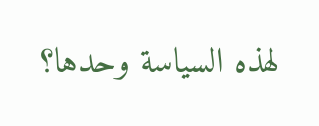لهذه السياسة وحدها؟